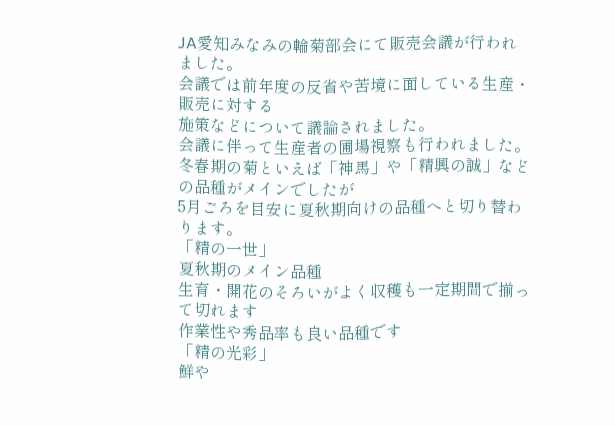JA愛知みなみの輪菊部会にて販売会議が行われました。
会議では前年度の反省や苦境に面している生産・販売に対する
施策などについて議論されました。
会議に伴って生産者の圃場視察も行われました。
冬春期の菊といえば「神馬」や「精興の誠」などの品種がメインでしたが
5月ごろを目安に夏秋期向けの品種へと切り替わります。
「精の一世」
夏秋期のメイン品種
生育・開花のそろいがよく収穫も一定期間で揃って切れます
作業性や秀品率も良い品種です
「精の光彩」
鮮や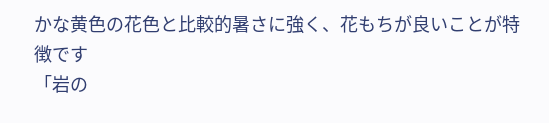かな黄色の花色と比較的暑さに強く、花もちが良いことが特徴です
「岩の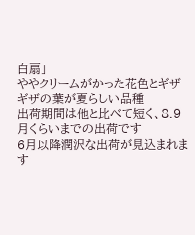白扇」
ややクリームがかった花色とギザギザの葉が夏らしい品種
出荷期間は他と比べて短く、8.9月くらいまでの出荷です
6月以降潤沢な出荷が見込まれます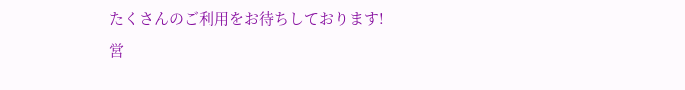たくさんのご利用をお待ちしております!
営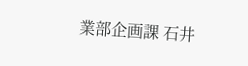業部企画課 石井